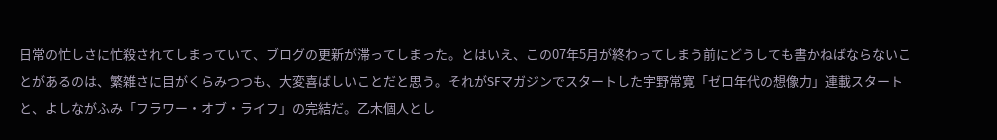日常の忙しさに忙殺されてしまっていて、ブログの更新が滞ってしまった。とはいえ、この07年5月が終わってしまう前にどうしても書かねばならないことがあるのは、繁雑さに目がくらみつつも、大変喜ばしいことだと思う。それがSFマガジンでスタートした宇野常寛「ゼロ年代の想像力」連載スタートと、よしながふみ「フラワー・オブ・ライフ」の完結だ。乙木個人とし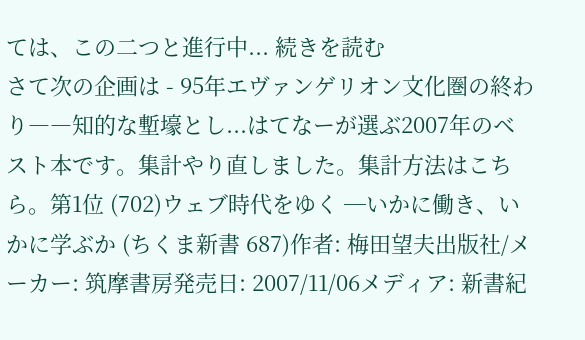ては、この二つと進行中... 続きを読む
さて次の企画は - 95年エヴァンゲリオン文化圏の終わり――知的な塹壕とし...はてなーが選ぶ2007年のベスト本です。集計やり直しました。集計方法はこちら。第1位 (702)ウェブ時代をゆく ─いかに働き、いかに学ぶか (ちくま新書 687)作者: 梅田望夫出版社/メーカー: 筑摩書房発売日: 2007/11/06メディア: 新書紀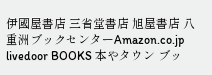伊國屋書店 三省堂書店 旭屋書店 八重洲ブックセンターAmazon.co.jp livedoor BOOKS 本やタウン ブッ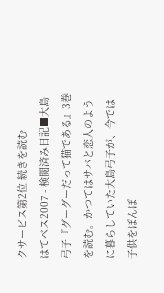クサービス第2位 続きを読む
はてベス2007 - 検閲済み日記■大島弓子『グーグーだって猫である』3巻を読む。かつてはサバと恋人のように暮らしていた大島弓子が、今では子供をぽんぽ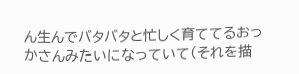ん生んでバタバタと忙しく育ててるおっかさんみたいになっていて(それを描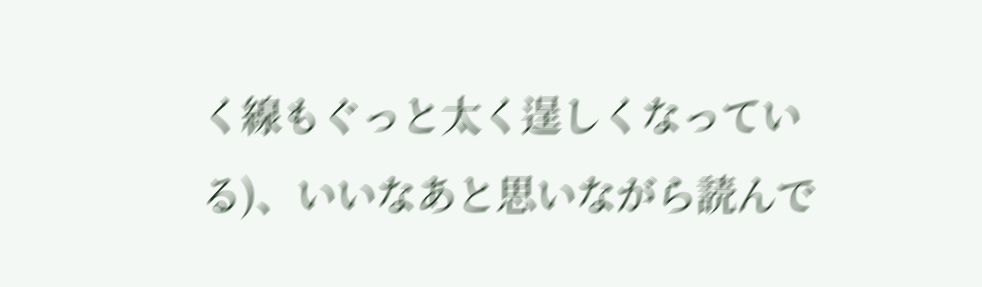く線もぐっと太く逞しくなっている)、いいなあと思いながら読んで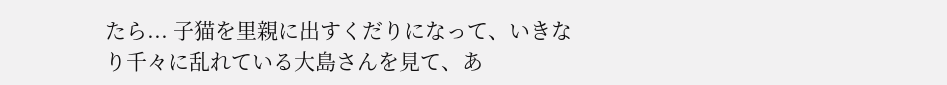たら... 子猫を里親に出すくだりになって、いきなり千々に乱れている大島さんを見て、あ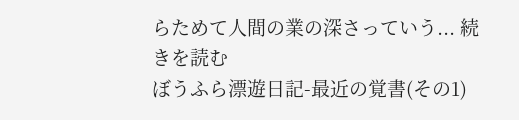らためて人間の業の深さっていう... 続きを読む
ぼうふら漂遊日記-最近の覚書(その1)